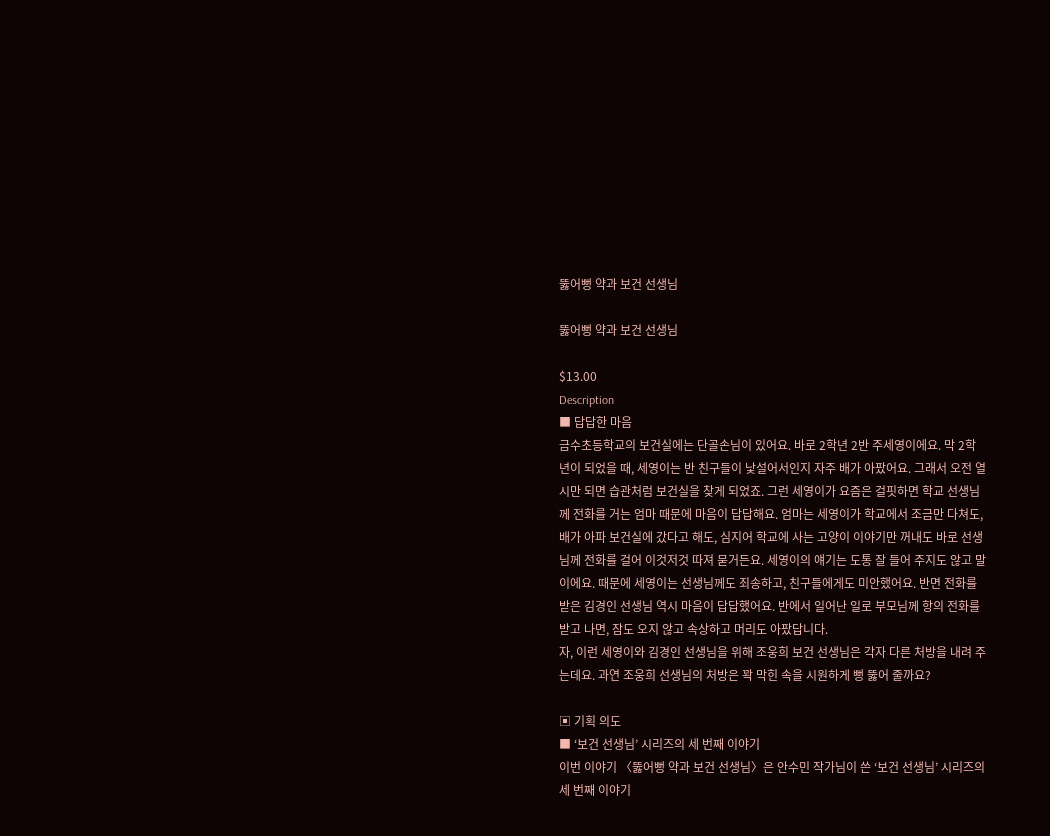뚫어뻥 약과 보건 선생님

뚫어뻥 약과 보건 선생님

$13.00
Description
■ 답답한 마음
금수초등학교의 보건실에는 단골손님이 있어요. 바로 2학년 2반 주세영이에요. 막 2학년이 되었을 때, 세영이는 반 친구들이 낯설어서인지 자주 배가 아팠어요. 그래서 오전 열 시만 되면 습관처럼 보건실을 찾게 되었죠. 그런 세영이가 요즘은 걸핏하면 학교 선생님께 전화를 거는 엄마 때문에 마음이 답답해요. 엄마는 세영이가 학교에서 조금만 다쳐도, 배가 아파 보건실에 갔다고 해도, 심지어 학교에 사는 고양이 이야기만 꺼내도 바로 선생님께 전화를 걸어 이것저것 따져 묻거든요. 세영이의 얘기는 도통 잘 들어 주지도 않고 말이에요. 때문에 세영이는 선생님께도 죄송하고, 친구들에게도 미안했어요. 반면 전화를 받은 김경인 선생님 역시 마음이 답답했어요. 반에서 일어난 일로 부모님께 항의 전화를 받고 나면, 잠도 오지 않고 속상하고 머리도 아팠답니다.
자, 이런 세영이와 김경인 선생님을 위해 조웅희 보건 선생님은 각자 다른 처방을 내려 주는데요. 과연 조웅희 선생님의 처방은 꽉 막힌 속을 시원하게 뻥 뚫어 줄까요?

▣ 기획 의도
■ ‘보건 선생님’ 시리즈의 세 번째 이야기
이번 이야기 〈뚫어뻥 약과 보건 선생님〉은 안수민 작가님이 쓴 ‘보건 선생님’ 시리즈의 세 번째 이야기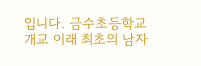입니다. 금수초등학교 개교 이래 최초의 남자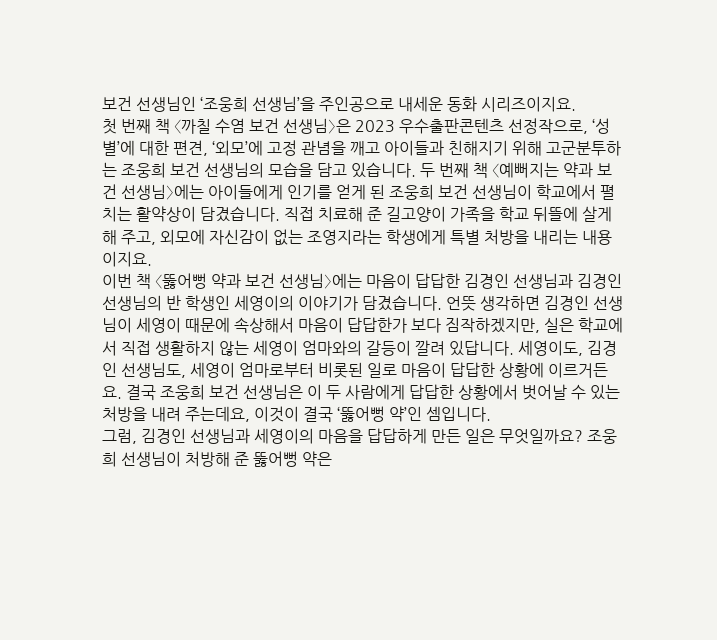보건 선생님인 ‘조웅희 선생님’을 주인공으로 내세운 동화 시리즈이지요.
첫 번째 책 〈까칠 수염 보건 선생님〉은 2023 우수출판콘텐츠 선정작으로, ‘성별’에 대한 편견, ‘외모’에 고정 관념을 깨고 아이들과 친해지기 위해 고군분투하는 조웅희 보건 선생님의 모습을 담고 있습니다. 두 번째 책 〈예뻐지는 약과 보건 선생님〉에는 아이들에게 인기를 얻게 된 조웅희 보건 선생님이 학교에서 펼치는 활약상이 담겼습니다. 직접 치료해 준 길고양이 가족을 학교 뒤뜰에 살게 해 주고, 외모에 자신감이 없는 조영지라는 학생에게 특별 처방을 내리는 내용이지요.
이번 책 〈뚫어뻥 약과 보건 선생님〉에는 마음이 답답한 김경인 선생님과 김경인 선생님의 반 학생인 세영이의 이야기가 담겼습니다. 언뜻 생각하면 김경인 선생님이 세영이 때문에 속상해서 마음이 답답한가 보다 짐작하겠지만, 실은 학교에서 직접 생활하지 않는 세영이 엄마와의 갈등이 깔려 있답니다. 세영이도, 김경인 선생님도, 세영이 엄마로부터 비롯된 일로 마음이 답답한 상황에 이르거든요. 결국 조웅희 보건 선생님은 이 두 사람에게 답답한 상황에서 벗어날 수 있는 처방을 내려 주는데요, 이것이 결국 ‘뚫어뻥 약’인 셈입니다.
그럼, 김경인 선생님과 세영이의 마음을 답답하게 만든 일은 무엇일까요? 조웅희 선생님이 처방해 준 뚫어뻥 약은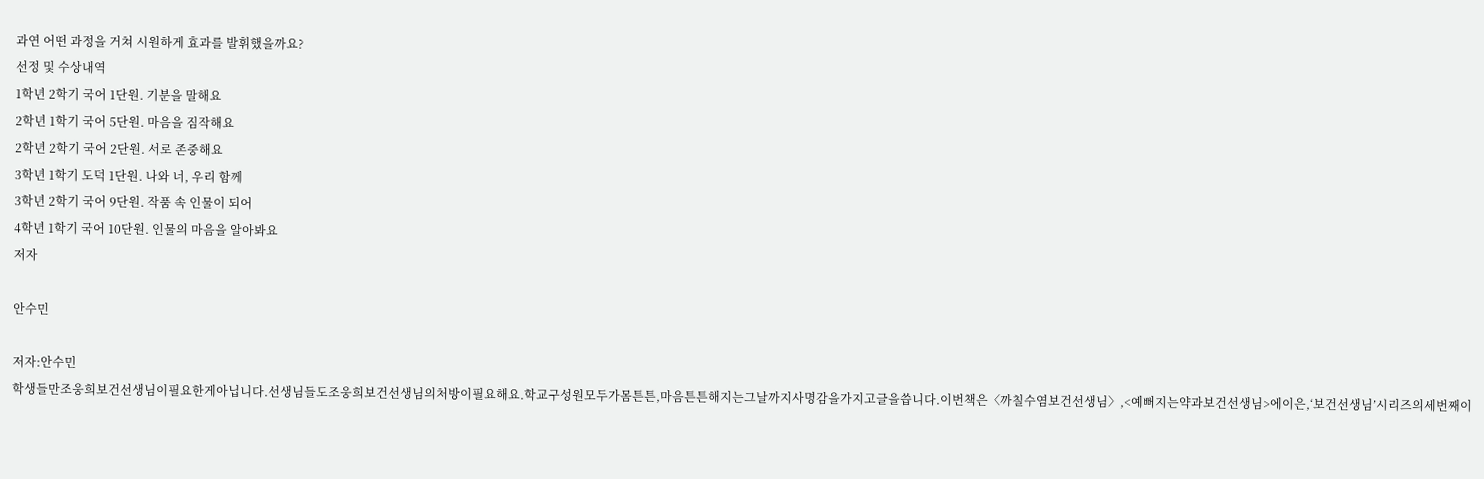과연 어떤 과정을 거쳐 시원하게 효과를 발휘했을까요?
선정 및 수상내역
1학년 2학기 국어 1단원. 기분을 말해요
2학년 1학기 국어 5단원. 마음을 짐작해요
2학년 2학기 국어 2단원. 서로 존중해요
3학년 1학기 도덕 1단원. 나와 너, 우리 함께
3학년 2학기 국어 9단원. 작품 속 인물이 되어
4학년 1학기 국어 10단원. 인물의 마음을 알아봐요
저자

안수민

저자:안수민
학생들만조웅희보건선생님이필요한게아닙니다.선생님들도조웅희보건선생님의처방이필요해요.학교구성원모두가몸튼튼,마음튼튼해지는그날까지사명감을가지고글을씁니다.이번책은〈까칠수염보건선생님〉,<예뻐지는약과보건선생님>에이은,‘보건선생님’시리즈의세번째이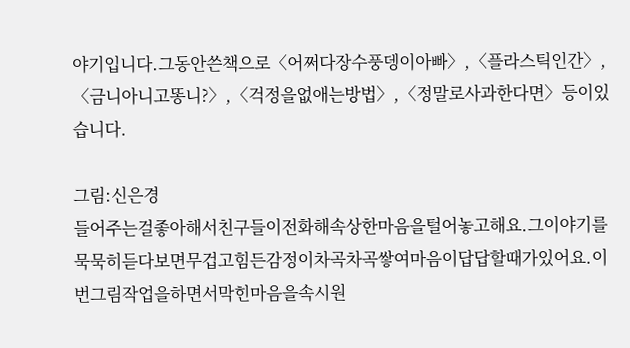야기입니다.그동안쓴책으로〈어쩌다장수풍뎅이아빠〉,〈플라스틱인간〉,〈금니아니고똥니?〉,〈걱정을없애는방법〉,〈정말로사과한다면〉등이있습니다.

그림:신은경
들어주는걸좋아해서친구들이전화해속상한마음을털어놓고해요.그이야기를묵묵히듣다보면무겁고힘든감정이차곡차곡쌓여마음이답답할때가있어요.이번그림작업을하면서막힌마음을속시원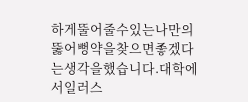하게뚤어줄수있는나만의뚫어뻥약을찾으면좋겠다는생각을했습니다.대학에서일러스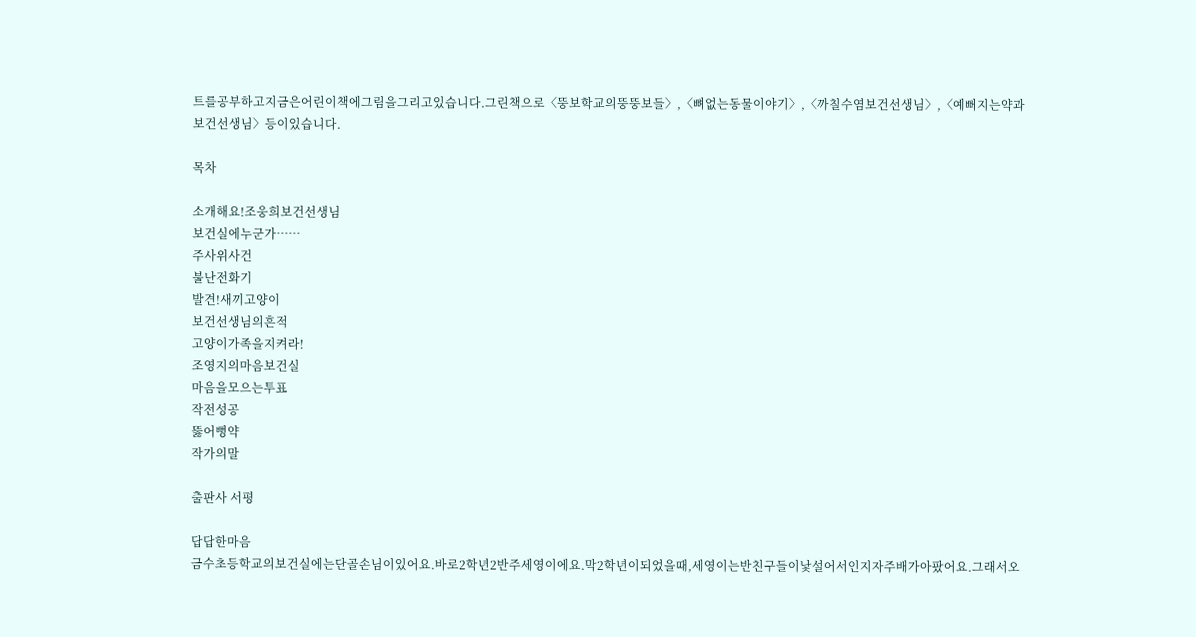트를공부하고지금은어린이책에그림을그리고있습니다.그린책으로〈뚱보학교의뚱뚱보들〉,〈뼈없는동물이야기〉,〈까칠수염보건선생님〉,〈예뻐지는약과보건선생님〉등이있습니다.

목차

소개해요!조웅희보건선생님
보건실에누군가……
주사위사건
불난전화기
발견!새끼고양이
보건선생님의흔적
고양이가족을지켜라!
조영지의마음보건실
마음을모으는투표
작전성공
뚫어뻥약
작가의말

출판사 서평

답답한마음
금수초등학교의보건실에는단골손님이있어요.바로2학년2반주세영이에요.막2학년이되었을때,세영이는반친구들이낯설어서인지자주배가아팠어요.그래서오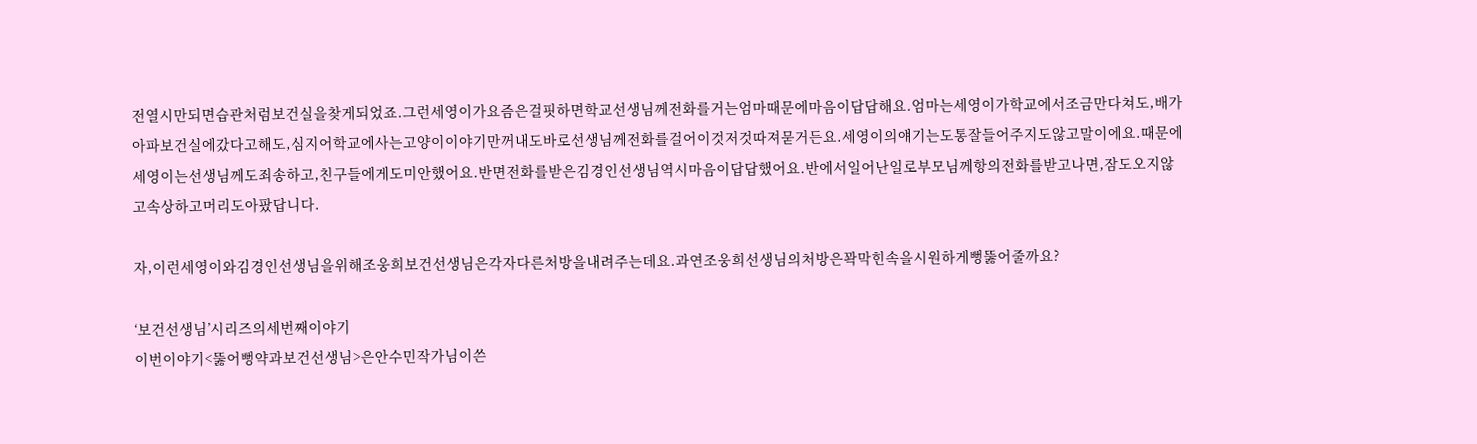전열시만되면습관처럼보건실을찾게되었죠.그런세영이가요즘은걸핏하면학교선생님께전화를거는엄마때문에마음이답답해요.엄마는세영이가학교에서조금만다쳐도,배가아파보건실에갔다고해도,심지어학교에사는고양이이야기만꺼내도바로선생님께전화를걸어이것저것따져묻거든요.세영이의얘기는도통잘들어주지도않고말이에요.때문에세영이는선생님께도죄송하고,친구들에게도미안했어요.반면전화를받은김경인선생님역시마음이답답했어요.반에서일어난일로부모님께항의전화를받고나면,잠도오지않고속상하고머리도아팠답니다.

자,이런세영이와김경인선생님을위해조웅희보건선생님은각자다른처방을내려주는데요.과연조웅희선생님의처방은꽉막힌속을시원하게뻥뚫어줄까요?

‘보건선생님’시리즈의세번째이야기
이번이야기<뚫어뻥약과보건선생님>은안수민작가님이쓴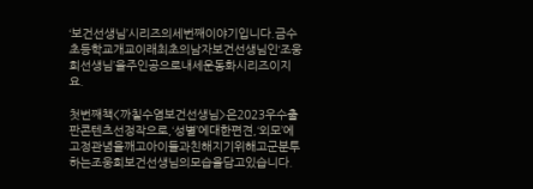‘보건선생님’시리즈의세번째이야기입니다.금수초등학교개교이래최초의남자보건선생님인‘조웅희선생님’을주인공으로내세운동화시리즈이지요.

첫번째책<까칠수염보건선생님>은2023우수출판콘텐츠선정작으로,‘성별’에대한편견,‘외모’에고정관념을깨고아이들과친해지기위해고군분투하는조웅희보건선생님의모습을담고있습니다.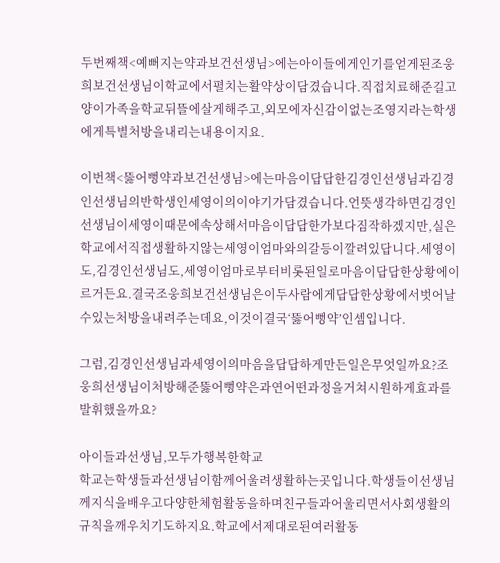두번째책<예뻐지는약과보건선생님>에는아이들에게인기를얻게된조웅희보건선생님이학교에서펼치는활약상이담겼습니다.직접치료해준길고양이가족을학교뒤뜰에살게해주고,외모에자신감이없는조영지라는학생에게특별처방을내리는내용이지요.

이번책<뚫어뻥약과보건선생님>에는마음이답답한김경인선생님과김경인선생님의반학생인세영이의이야기가담겼습니다.언뜻생각하면김경인선생님이세영이때문에속상해서마음이답답한가보다짐작하겠지만,실은학교에서직접생활하지않는세영이엄마와의갈등이깔려있답니다.세영이도,김경인선생님도,세영이엄마로부터비롯된일로마음이답답한상황에이르거든요.결국조웅희보건선생님은이두사람에게답답한상황에서벗어날수있는처방을내려주는데요,이것이결국‘뚫어뻥약’인셈입니다.

그럼,김경인선생님과세영이의마음을답답하게만든일은무엇일까요?조웅희선생님이처방해준뚫어뻥약은과연어떤과정을거쳐시원하게효과를발휘했을까요?

아이들과선생님,모두가행복한학교
학교는학생들과선생님이함께어울려생활하는곳입니다.학생들이선생님께지식을배우고다양한체험활동을하며친구들과어울리면서사회생활의규칙을깨우치기도하지요.학교에서제대로된여러활동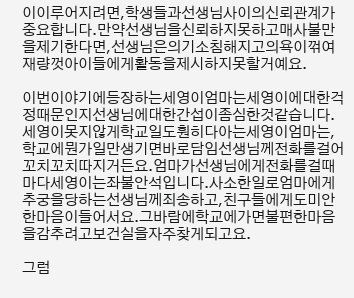이이루어지려면,학생들과선생님사이의신뢰관계가중요합니다.만약선생님을신뢰하지못하고매사불만을제기한다면,선생님은의기소침해지고의욕이꺾여재량껏아이들에게활동을제시하지못할거예요.

이번이야기에등장하는세영이엄마는세영이에대한걱정때문인지선생님에대한간섭이좀심한것같습니다.세영이못지않게학교일도훤히다아는세영이엄마는,학교에뭔가일만생기면바로담임선생님께전화를걸어꼬치꼬치따지거든요.엄마가선생님에게전화를걸때마다세영이는좌불안석입니다.사소한일로엄마에게추궁을당하는선생님께죄송하고,친구들에게도미안한마음이들어서요.그바람에학교에가면불편한마음을감추려고보건실을자주찾게되고요.

그럼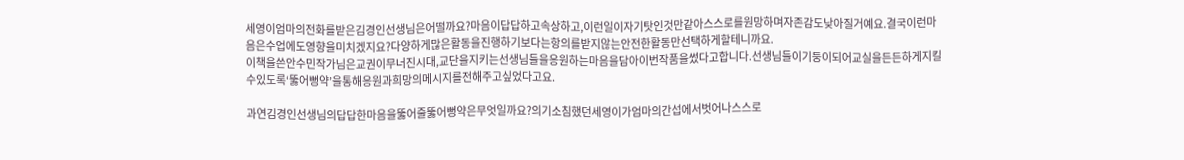세영이엄마의전화를받은김경인선생님은어떨까요?마음이답답하고속상하고,이런일이자기탓인것만같아스스로를원망하며자존감도낮아질거예요.결국이런마음은수업에도영향을미치겠지요?다양하게많은활동을진행하기보다는항의를받지않는안전한활동만선택하게할테니까요.
이책을쓴안수민작가님은교권이무너진시대,교단을지키는선생님들을응원하는마음을담아이번작품을썼다고합니다.선생님들이기둥이되어교실을든든하게지킬수있도록‘뚫어뻥약’을통해응원과희망의메시지를전해주고싶었다고요.

과연김경인선생님의답답한마음을뚫어줄뚫어뻥약은무엇일까요?의기소침했던세영이가엄마의간섭에서벗어나스스로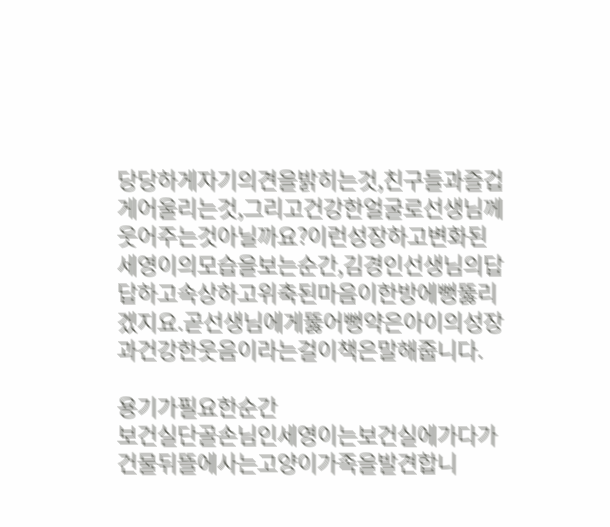당당하게자기의견을밝히는것,친구들과즐겁게어울리는것,그리고건강한얼굴로선생님께웃어주는것아닐까요?이런성장하고변화된세영이의모습을보는순간,김경인선생님의답답하고속상하고위축된마음이한방에뻥뚫리겠지요.곧선생님에게뚫어뻥약은아이의성장과건강한웃음이라는걸이책은말해줍니다.

용기가필요한순간
보건실단골손님인세영이는보건실에가다가건물뒤뜰에사는고양이가족을발견합니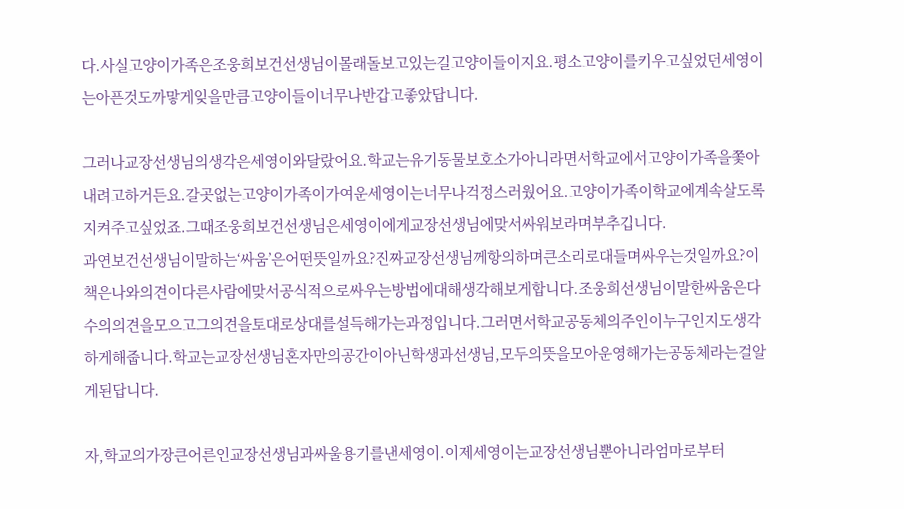다.사실고양이가족은조웅희보건선생님이몰래돌보고있는길고양이들이지요.평소고양이를키우고싶었던세영이는아픈것도까맣게잊을만큼고양이들이너무나반갑고좋았답니다.

그러나교장선생님의생각은세영이와달랐어요.학교는유기동물보호소가아니라면서학교에서고양이가족을쫓아내려고하거든요.갈곳없는고양이가족이가여운세영이는너무나걱정스러웠어요.고양이가족이학교에계속살도록지켜주고싶었죠.그때조웅희보건선생님은세영이에게교장선생님에맞서싸워보라며부추깁니다.
과연보건선생님이말하는‘싸움’은어떤뜻일까요?진짜교장선생님께항의하며큰소리로대들며싸우는것일까요?이책은나와의견이다른사람에맞서공식적으로싸우는방법에대해생각해보게합니다.조웅희선생님이말한싸움은다수의의견을모으고그의견을토대로상대를설득해가는과정입니다.그러면서학교공동체의주인이누구인지도생각하게해줍니다.학교는교장선생님혼자만의공간이아닌학생과선생님,모두의뜻을모아운영해가는공동체라는걸알게된답니다.

자,학교의가장큰어른인교장선생님과싸울용기를낸세영이.이제세영이는교장선생님뿐아니라엄마로부터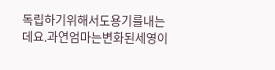독립하기위해서도용기를내는데요.과연엄마는변화된세영이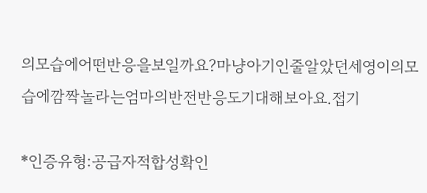의모습에어떤반응을보일까요?마냥아기인줄알았던세영이의모습에깜짝놀라는엄마의반전반응도기대해보아요.접기

*인증유형:공급자적합성확인